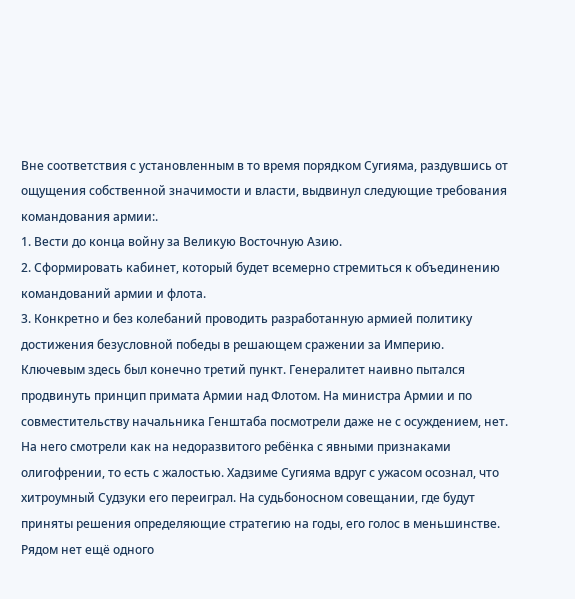Вне соответствия с установленным в то время порядком Сугияма, раздувшись от ощущения собственной значимости и власти, выдвинул следующие требования командования армии:.
1. Вести до конца войну за Великую Восточную Азию.
2. Сформировать кабинет, который будет всемерно стремиться к объединению командований армии и флота.
3. Конкретно и без колебаний проводить разработанную армией политику достижения безусловной победы в решающем сражении за Империю.
Ключевым здесь был конечно третий пункт. Генералитет наивно пытался продвинуть принцип примата Армии над Флотом. На министра Армии и по совместительству начальника Генштаба посмотрели даже не с осуждением, нет. На него смотрели как на недоразвитого ребёнка с явными признаками олигофрении, то есть с жалостью. Хадзиме Сугияма вдруг с ужасом осознал, что хитроумный Судзуки его переиграл. На судьбоносном совещании, где будут приняты решения определяющие стратегию на годы, его голос в меньшинстве. Рядом нет ещё одного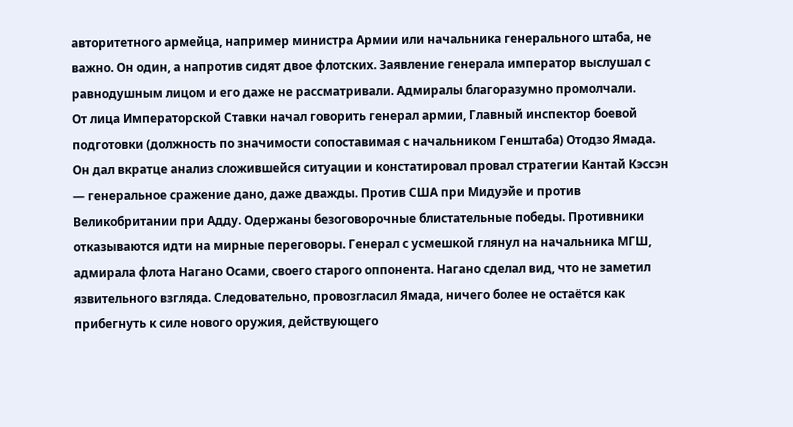авторитетного армейца, например министра Армии или начальника генерального штаба, не важно. Он один, а напротив сидят двое флотских. Заявление генерала император выслушал с равнодушным лицом и его даже не рассматривали. Адмиралы благоразумно промолчали.
От лица Императорской Ставки начал говорить генерал армии, Главный инспектор боевой подготовки (должность по значимости сопоставимая с начальником Генштаба) Отодзо Ямада. Он дал вкратце анализ сложившейся ситуации и констатировал провал стратегии Кантай Кэссэн — генеральное сражение дано, даже дважды. Против США при Мидуэйе и против Великобритании при Адду. Одержаны безоговорочные блистательные победы. Противники отказываются идти на мирные переговоры. Генерал с усмешкой глянул на начальника МГШ, адмирала флота Нагано Осами, своего старого оппонента. Нагано сделал вид, что не заметил язвительного взгляда. Следовательно, провозгласил Ямада, ничего более не остаётся как прибегнуть к силе нового оружия, действующего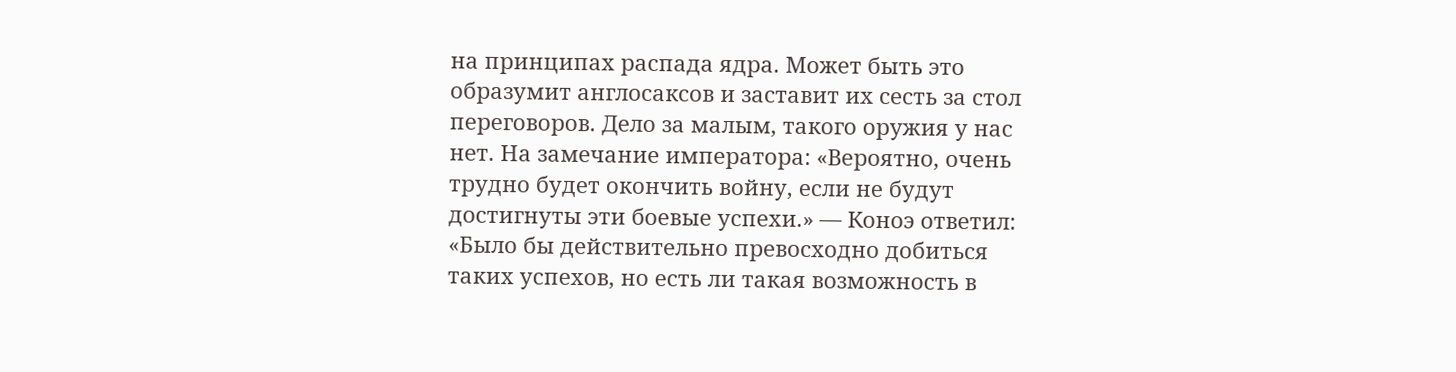на принципах распада ядра. Может быть это образумит англосаксов и заставит их сесть за стол переговоров. Дело за малым, такого оружия у нас нет. На замечание императора: «Вероятно, очень трудно будет окончить войну, если не будут достигнуты эти боевые успехи.» — Коноэ ответил: «Было бы действительно превосходно добиться таких успехов, но есть ли такая возможность в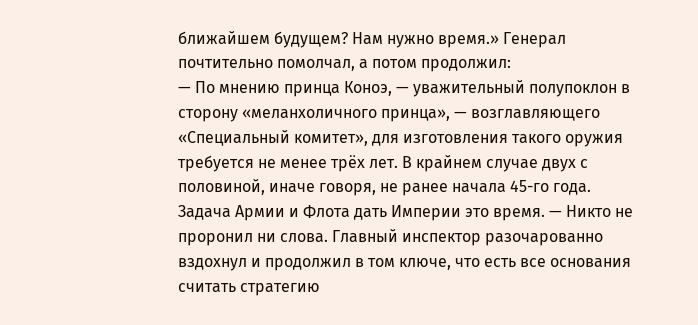ближайшем будущем? Нам нужно время.» Генерал почтительно помолчал, а потом продолжил:
— По мнению принца Коноэ, — уважительный полупоклон в сторону «меланхоличного принца», — возглавляющего «Специальный комитет», для изготовления такого оружия требуется не менее трёх лет. В крайнем случае двух с половиной, иначе говоря, не ранее начала 45-го года. Задача Армии и Флота дать Империи это время. — Никто не проронил ни слова. Главный инспектор разочарованно вздохнул и продолжил в том ключе, что есть все основания считать стратегию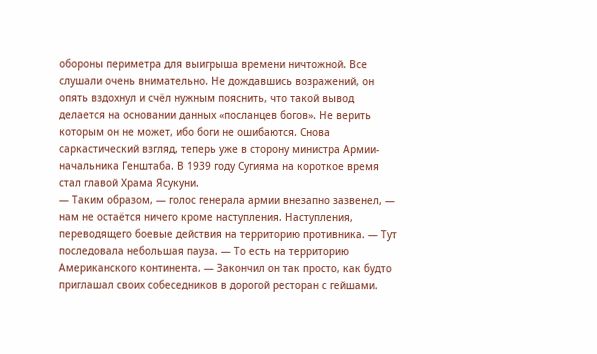обороны периметра для выигрыша времени ничтожной. Все слушали очень внимательно. Не дождавшись возражений, он опять вздохнул и счёл нужным пояснить, что такой вывод делается на основании данных «посланцев богов». Не верить которым он не может, ибо боги не ошибаются. Снова саркастический взгляд, теперь уже в сторону министра Армии-начальника Генштаба. В 1939 году Сугияма на короткое время стал главой Храма Ясукуни.
— Таким образом, — голос генерала армии внезапно зазвенел, — нам не остаётся ничего кроме наступления. Наступления, переводящего боевые действия на территорию противника. — Тут последовала небольшая пауза. — То есть на территорию Американского континента. — Закончил он так просто, как будто приглашал своих собеседников в дорогой ресторан с гейшами.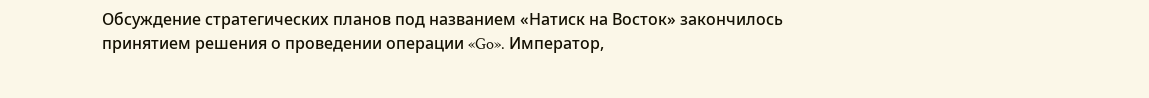Обсуждение стратегических планов под названием «Натиск на Восток» закончилось принятием решения о проведении операции «Go». Император,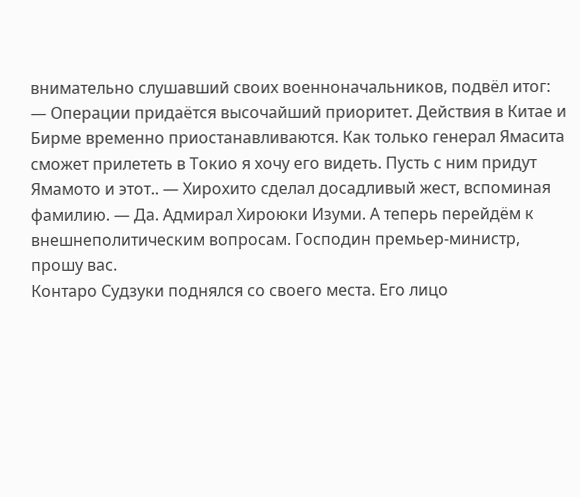внимательно слушавший своих военноначальников, подвёл итог:
— Операции придаётся высочайший приоритет. Действия в Китае и Бирме временно приостанавливаются. Как только генерал Ямасита сможет прилететь в Токио я хочу его видеть. Пусть с ним придут Ямамото и этот.. — Хирохито сделал досадливый жест, вспоминая фамилию. — Да. Адмирал Хироюки Изуми. А теперь перейдём к внешнеполитическим вопросам. Господин премьер-министр, прошу вас.
Контаро Судзуки поднялся со своего места. Его лицо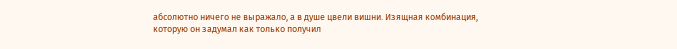абсолютно ничего не выражало, а в душе цвели вишни. Изящная комбинация, которую он задумал как только получил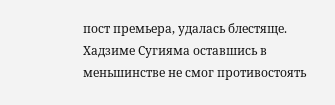пост премьера, удалась блестяще. Хадзиме Сугияма оставшись в меньшинстве не смог противостоять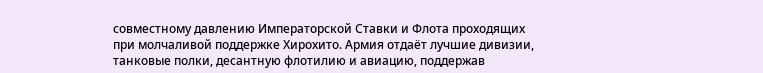совместному давлению Императорской Ставки и Флота проходящих при молчаливой поддержке Хирохито. Армия отдаёт лучшие дивизии, танковые полки, десантную флотилию и авиацию, поддержав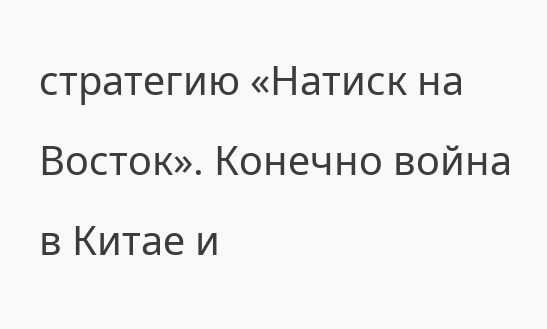стратегию «Натиск на Восток». Конечно война в Китае и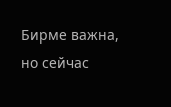Бирме важна, но сейчас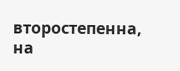второстепенна, на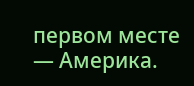первом месте — Америка.